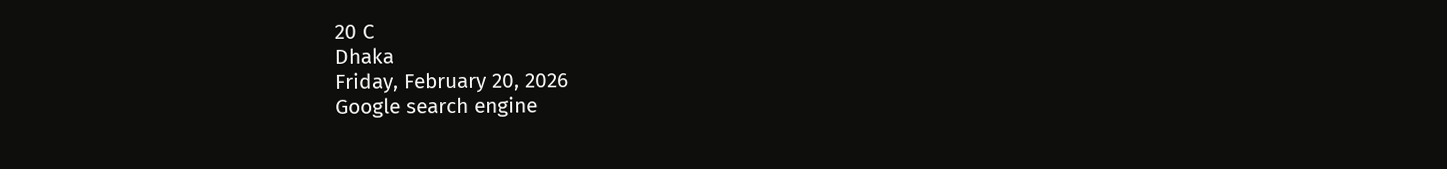20 C
Dhaka
Friday, February 20, 2026
Google search engine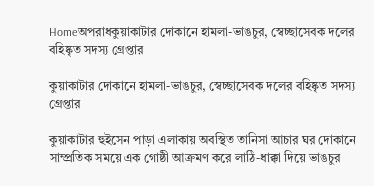Homeঅপরাধকুয়াকাটার দোকানে হামলা-ভাঙচুর, স্বেচ্ছাসেবক দলের বহিষ্কৃত সদস্য গ্রেপ্তার

কুয়াকাটার দোকানে হামলা-ভাঙচুর, স্বেচ্ছাসেবক দলের বহিষ্কৃত সদস্য গ্রেপ্তার

কুয়াকাটার হুইসেন পাড়া এলাকায় অবস্থিত তানিসা আচার ঘর দোকানে সাম্প্রতিক সময়ে এক গোষ্ঠী আক্রমণ করে লাঠি-ধাক্কা দিয়ে ভাঙচুর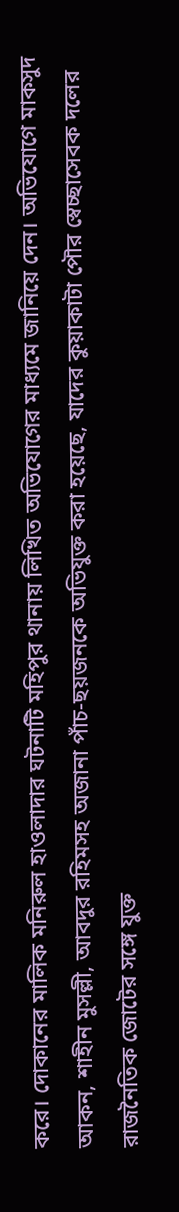করে। দোকানের মালিক মনিরুল হাওলাদার ঘটনাটি মহিপুর থানায় লিখিত অভিযোগের মাধ্যমে জানিয়ে দেন। অভিযোগে মাকসুদ আকন, শাহীন মুসল্লী, আবদুর রহিমসহ অজানা পাঁচ-ছয়জনকে অভিযুক্ত করা হয়েছে, যাদের কুয়াকাটা পৌর স্বেচ্ছাসেবক দলের রাজনৈতিক জোটের সঙ্গে যুক্ত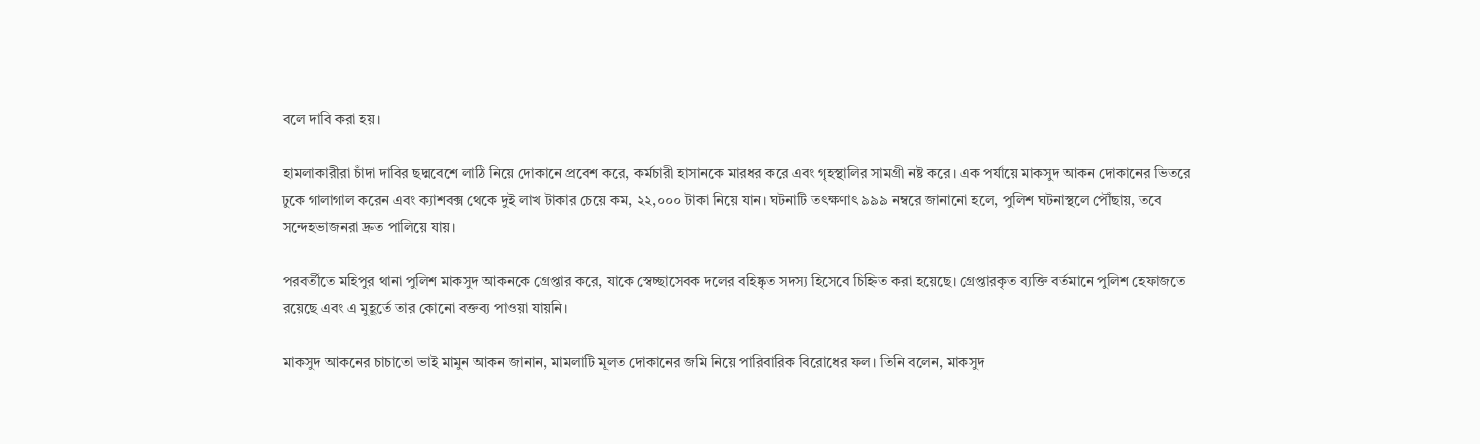বলে দাবি করা হয়।

হামলাকারীরা চাঁদা দাবির ছদ্মবেশে লাঠি নিয়ে দোকানে প্রবেশ করে, কর্মচারী হাসানকে মারধর করে এবং গৃহস্থালির সামগ্রী নষ্ট করে। এক পর্যায়ে মাকসুদ আকন দোকানের ভিতরে ঢুকে গালাগাল করেন এবং ক্যাশবক্স থেকে দুই লাখ টাকার চেয়ে কম, ২২,০০০ টাকা নিয়ে যান। ঘটনাটি তৎক্ষণাৎ ৯৯৯ নম্বরে জানানো হলে, পুলিশ ঘটনাস্থলে পৌঁছায়, তবে সন্দেহভাজনরা দ্রুত পালিয়ে যায়।

পরবর্তীতে মহিপুর থানা পুলিশ মাকসুদ আকনকে গ্রেপ্তার করে, যাকে স্বেচ্ছাসেবক দলের বহিষ্কৃত সদস্য হিসেবে চিহ্নিত করা হয়েছে। গ্রেপ্তারকৃত ব্যক্তি বর্তমানে পুলিশ হেফাজতে রয়েছে এবং এ মুহূর্তে তার কোনো বক্তব্য পাওয়া যায়নি।

মাকসুদ আকনের চাচাতো ভাই মামুন আকন জানান, মামলাটি মূলত দোকানের জমি নিয়ে পারিবারিক বিরোধের ফল। তিনি বলেন, মাকসুদ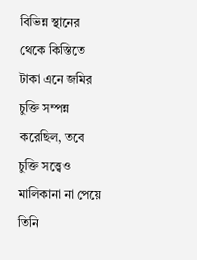বিভিন্ন স্থানের থেকে কিস্তিতে টাকা এনে জমির চুক্তি সম্পন্ন করেছিল, তবে চুক্তি সত্ত্বেও মালিকানা না পেয়ে তিনি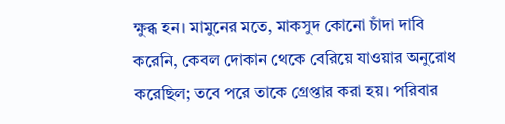ক্ষুব্ধ হন। মামুনের মতে, মাকসুদ কোনো চাঁদা দাবি করেনি, কেবল দোকান থেকে বেরিয়ে যাওয়ার অনুরোধ করেছিল; তবে পরে তাকে গ্রেপ্তার করা হয়। পরিবার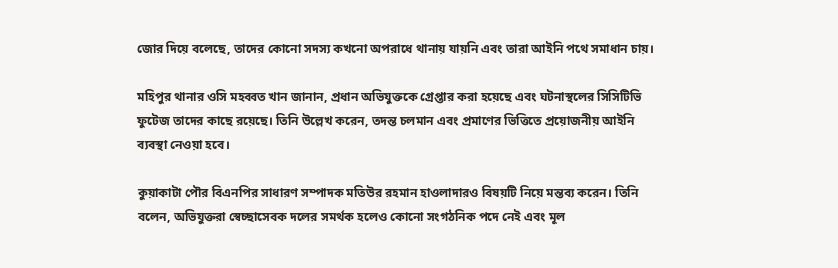জোর দিয়ে বলেছে, তাদের কোনো সদস্য কখনো অপরাধে থানায় যায়নি এবং তারা আইনি পথে সমাধান চায়।

মহিপুর থানার ওসি মহব্বত খান জানান, প্রধান অভিযুক্তকে গ্রেপ্তার করা হয়েছে এবং ঘটনাস্থলের সিসিটিভি ফুটেজ তাদের কাছে রয়েছে। তিনি উল্লেখ করেন, তদন্ত চলমান এবং প্রমাণের ভিত্তিতে প্রয়োজনীয় আইনি ব্যবস্থা নেওয়া হবে।

কুয়াকাটা পৌর বিএনপির সাধারণ সম্পাদক মতিউর রহমান হাওলাদারও বিষয়টি নিয়ে মন্তব্য করেন। তিনি বলেন, অভিযুক্তরা স্বেচ্ছাসেবক দলের সমর্থক হলেও কোনো সংগঠনিক পদে নেই এবং মূল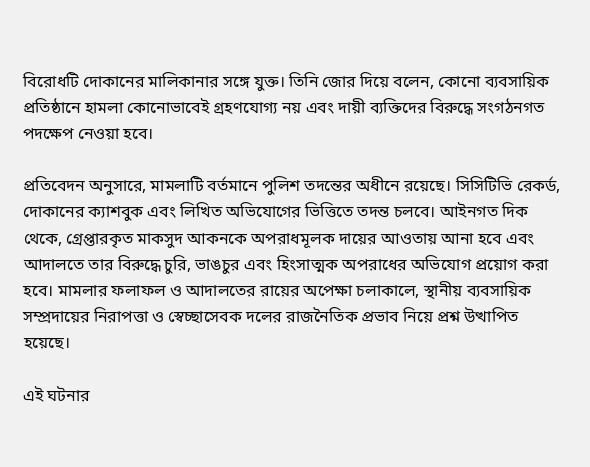বিরোধটি দোকানের মালিকানার সঙ্গে যুক্ত। তিনি জোর দিয়ে বলেন, কোনো ব্যবসায়িক প্রতিষ্ঠানে হামলা কোনোভাবেই গ্রহণযোগ্য নয় এবং দায়ী ব্যক্তিদের বিরুদ্ধে সংগঠনগত পদক্ষেপ নেওয়া হবে।

প্রতিবেদন অনুসারে, মামলাটি বর্তমানে পুলিশ তদন্তের অধীনে রয়েছে। সিসিটিভি রেকর্ড, দোকানের ক্যাশবুক এবং লিখিত অভিযোগের ভিত্তিতে তদন্ত চলবে। আইনগত দিক থেকে, গ্রেপ্তারকৃত মাকসুদ আকনকে অপরাধমূলক দায়ের আওতায় আনা হবে এবং আদালতে তার বিরুদ্ধে চুরি, ভাঙচুর এবং হিংসাত্মক অপরাধের অভিযোগ প্রয়োগ করা হবে। মামলার ফলাফল ও আদালতের রায়ের অপেক্ষা চলাকালে, স্থানীয় ব্যবসায়িক সম্প্রদায়ের নিরাপত্তা ও স্বেচ্ছাসেবক দলের রাজনৈতিক প্রভাব নিয়ে প্রশ্ন উত্থাপিত হয়েছে।

এই ঘটনার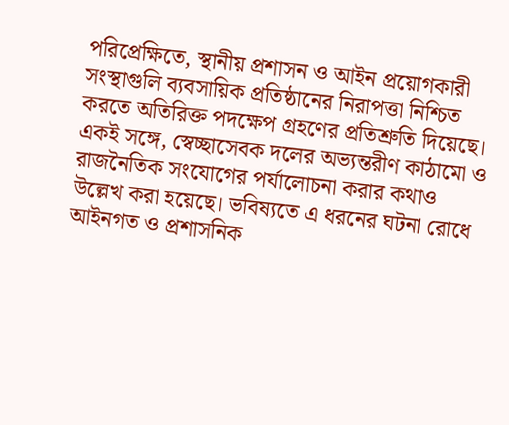পরিপ্রেক্ষিতে, স্থানীয় প্রশাসন ও আইন প্রয়োগকারী সংস্থাগুলি ব্যবসায়িক প্রতিষ্ঠানের নিরাপত্তা নিশ্চিত করতে অতিরিক্ত পদক্ষেপ গ্রহণের প্রতিশ্রুতি দিয়েছে। একই সঙ্গে, স্বেচ্ছাসেবক দলের অভ্যন্তরীণ কাঠামো ও রাজনৈতিক সংযোগের পর্যালোচনা করার কথাও উল্লেখ করা হয়েছে। ভবিষ্যতে এ ধরনের ঘটনা রোধে আইনগত ও প্রশাসনিক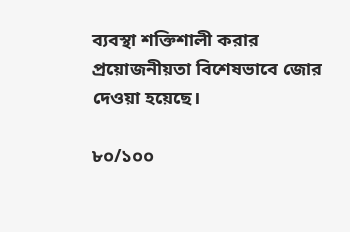ব্যবস্থা শক্তিশালী করার প্রয়োজনীয়তা বিশেষভাবে জোর দেওয়া হয়েছে।

৮০/১০০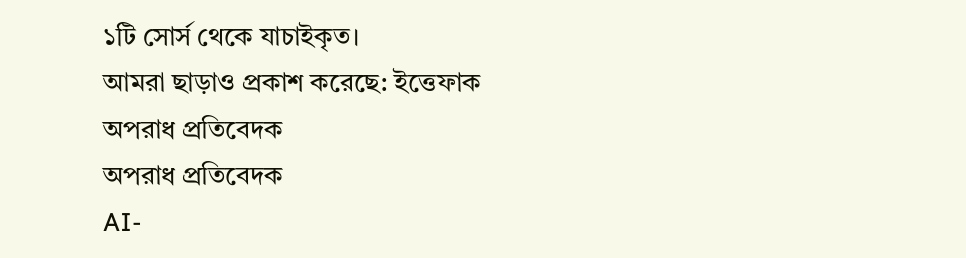১টি সোর্স থেকে যাচাইকৃত।
আমরা ছাড়াও প্রকাশ করেছে: ইত্তেফাক
অপরাধ প্রতিবেদক
অপরাধ প্রতিবেদক
AI-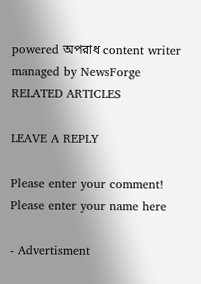powered অপরাধ content writer managed by NewsForge
RELATED ARTICLES

LEAVE A REPLY

Please enter your comment!
Please enter your name here

- Advertisment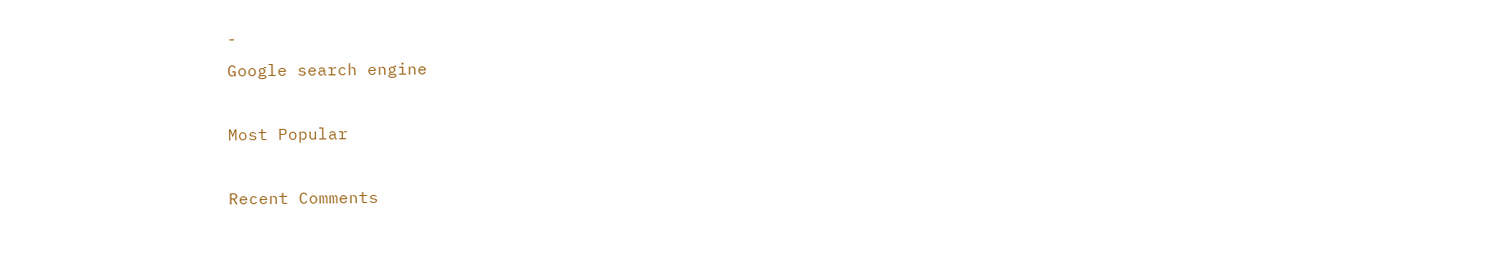-
Google search engine

Most Popular

Recent Comments